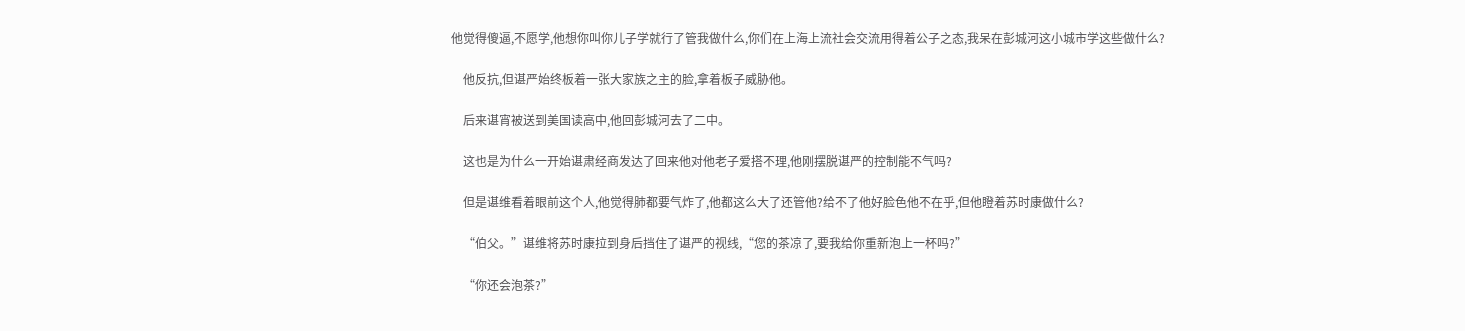他觉得傻逼,不愿学,他想你叫你儿子学就行了管我做什么,你们在上海上流社会交流用得着公子之态,我呆在彭城河这小城市学这些做什么?

    他反抗,但谌严始终板着一张大家族之主的脸,拿着板子威胁他。

    后来谌宵被送到美国读高中,他回彭城河去了二中。

    这也是为什么一开始谌肃经商发达了回来他对他老子爱搭不理,他刚摆脱谌严的控制能不气吗?

    但是谌维看着眼前这个人,他觉得肺都要气炸了,他都这么大了还管他?给不了他好脸色他不在乎,但他瞪着苏时康做什么?

    “伯父。”谌维将苏时康拉到身后挡住了谌严的视线,“您的茶凉了,要我给你重新泡上一杯吗?”

    “你还会泡茶?”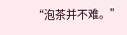“泡茶并不难。”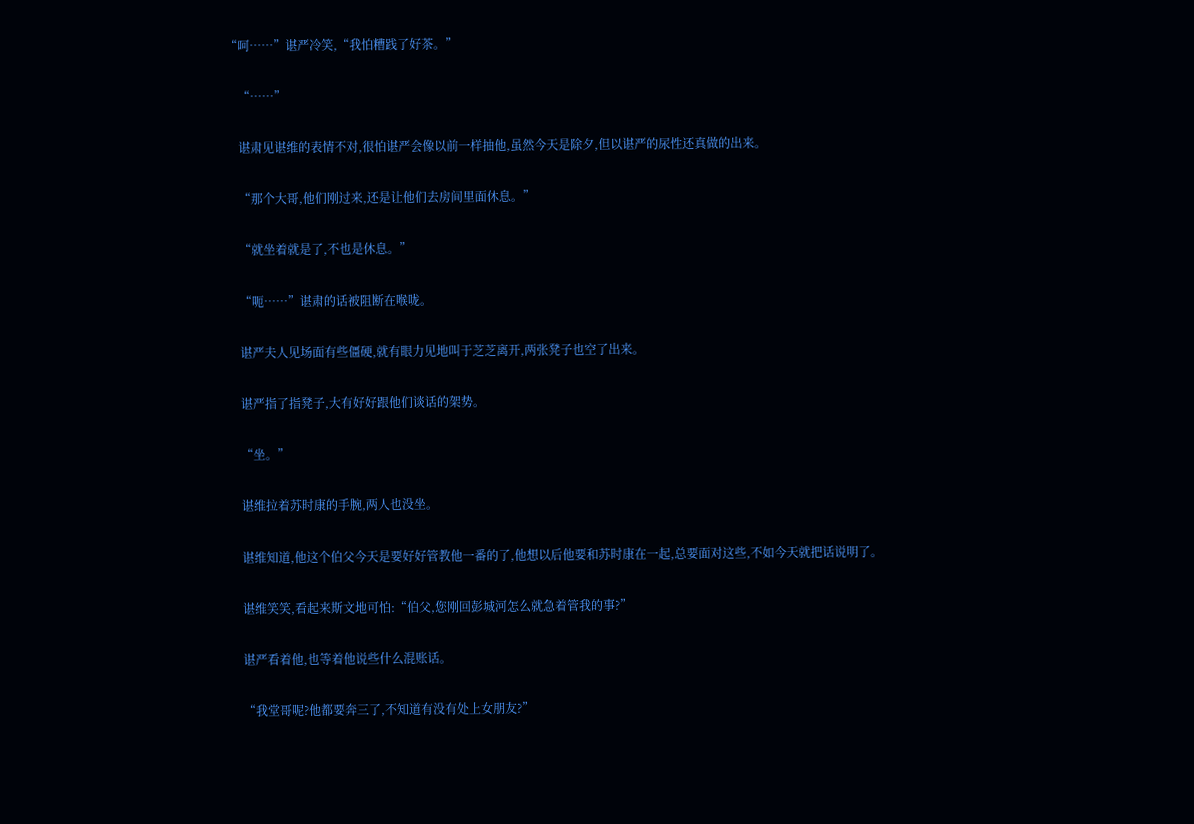“呵……”谌严冷笑,“我怕糟践了好茶。”

    “……”

    谌肃见谌维的表情不对,很怕谌严会像以前一样抽他,虽然今天是除夕,但以谌严的尿性还真做的出来。

    “那个大哥,他们刚过来,还是让他们去房间里面休息。”

    “就坐着就是了,不也是休息。”

    “呃……”谌肃的话被阻断在喉咙。

    谌严夫人见场面有些僵硬,就有眼力见地叫于芝芝离开,两张凳子也空了出来。

    谌严指了指凳子,大有好好跟他们谈话的架势。

    “坐。”

    谌维拉着苏时康的手腕,两人也没坐。

    谌维知道,他这个伯父今天是要好好管教他一番的了,他想以后他要和苏时康在一起,总要面对这些,不如今天就把话说明了。

    谌维笑笑,看起来斯文地可怕:“伯父,您刚回彭城河怎么就急着管我的事?”

    谌严看着他,也等着他说些什么混账话。

    “我堂哥呢?他都要奔三了,不知道有没有处上女朋友?”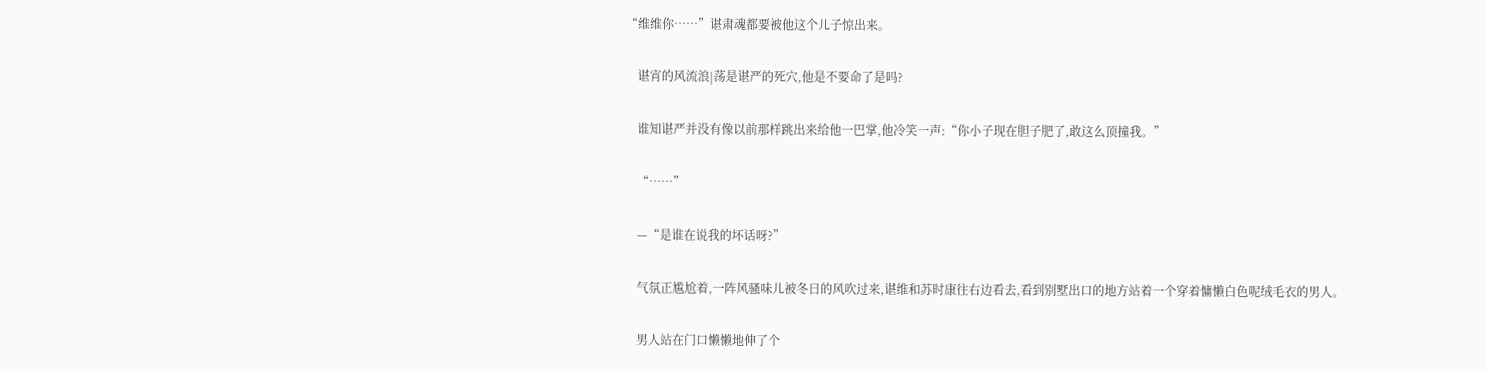“维维你……”谌肃魂都要被他这个儿子惊出来。

    谌宵的风流浪|荡是谌严的死穴,他是不要命了是吗?

    谁知谌严并没有像以前那样跳出来给他一巴掌,他冷笑一声:“你小子现在胆子肥了,敢这么顶撞我。”

    “……”

    —“是谁在说我的坏话呀?”

    气氛正尴尬着,一阵风骚味儿被冬日的风吹过来,谌维和苏时康往右边看去,看到别墅出口的地方站着一个穿着慵懒白色呢绒毛衣的男人。

    男人站在门口懒懒地伸了个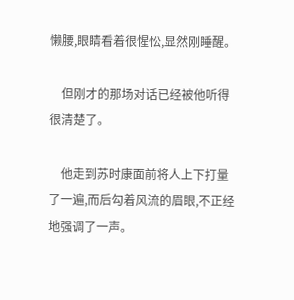懒腰,眼睛看着很惺忪,显然刚睡醒。

    但刚才的那场对话已经被他听得很清楚了。

    他走到苏时康面前将人上下打量了一遍,而后勾着风流的眉眼,不正经地强调了一声。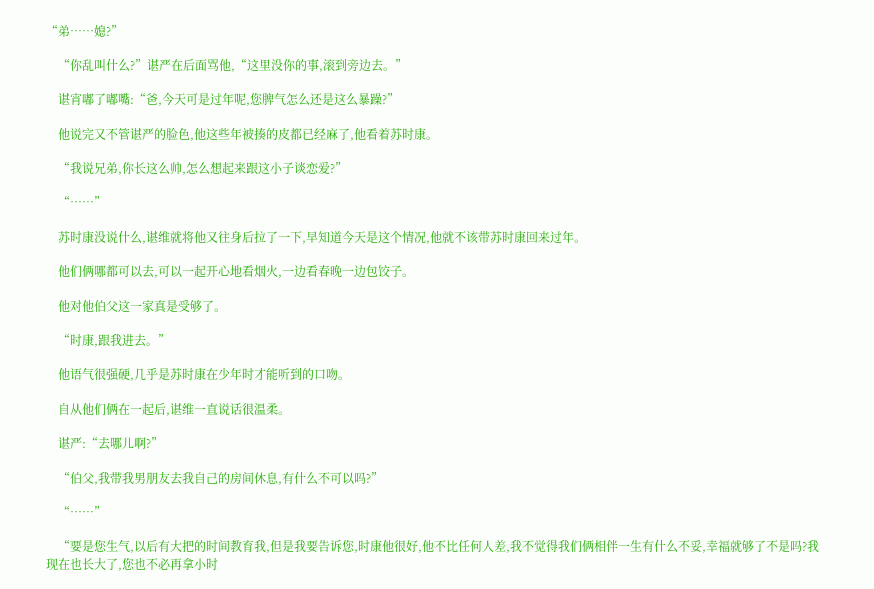“弟……媳?”

    “你乱叫什么?”谌严在后面骂他,“这里没你的事,滚到旁边去。”

    谌宵嘟了嘟嘴:“爸,今天可是过年呢,您脾气怎么还是这么暴躁?”

    他说完又不管谌严的脸色,他这些年被揍的皮都已经麻了,他看着苏时康。

    “我说兄弟,你长这么帅,怎么想起来跟这小子谈恋爱?”

    “……”

    苏时康没说什么,谌维就将他又往身后拉了一下,早知道今天是这个情况,他就不该带苏时康回来过年。

    他们俩哪都可以去,可以一起开心地看烟火,一边看春晚一边包饺子。

    他对他伯父这一家真是受够了。

    “时康,跟我进去。”

    他语气很强硬,几乎是苏时康在少年时才能听到的口吻。

    自从他们俩在一起后,谌维一直说话很温柔。

    谌严:“去哪儿啊?”

    “伯父,我带我男朋友去我自己的房间休息,有什么不可以吗?”

    “……”

    “要是您生气,以后有大把的时间教育我,但是我要告诉您,时康他很好,他不比任何人差,我不觉得我们俩相伴一生有什么不妥,幸福就够了不是吗?我现在也长大了,您也不必再拿小时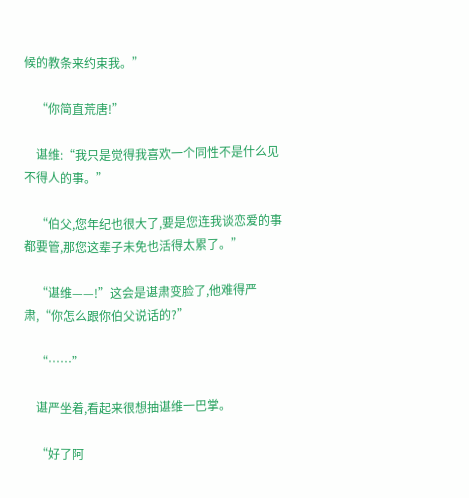候的教条来约束我。”

    “你简直荒唐!”

    谌维:“我只是觉得我喜欢一个同性不是什么见不得人的事。”

    “伯父,您年纪也很大了,要是您连我谈恋爱的事都要管,那您这辈子未免也活得太累了。”

    “谌维——!”这会是谌肃变脸了,他难得严肃,“你怎么跟你伯父说话的?”

    “……”

    谌严坐着,看起来很想抽谌维一巴掌。

    “好了阿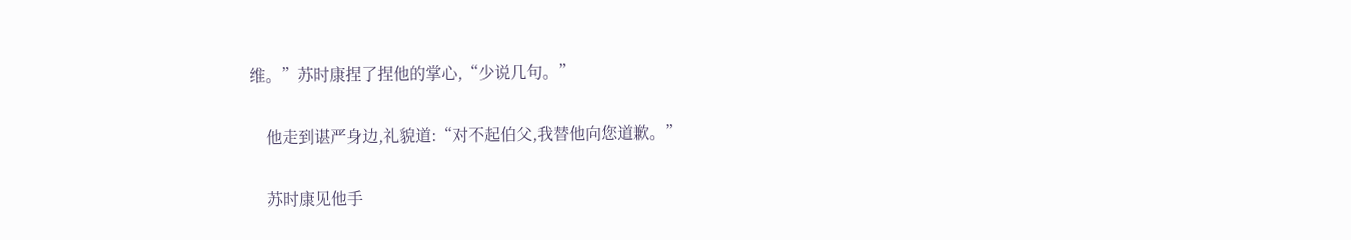维。”苏时康捏了捏他的掌心,“少说几句。”

    他走到谌严身边,礼貌道:“对不起伯父,我替他向您道歉。”

    苏时康见他手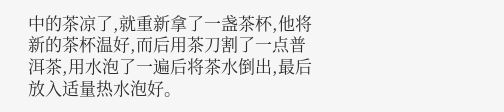中的茶凉了,就重新拿了一盏茶杯,他将新的茶杯温好,而后用茶刀割了一点普洱茶,用水泡了一遍后将茶水倒出,最后放入适量热水泡好。